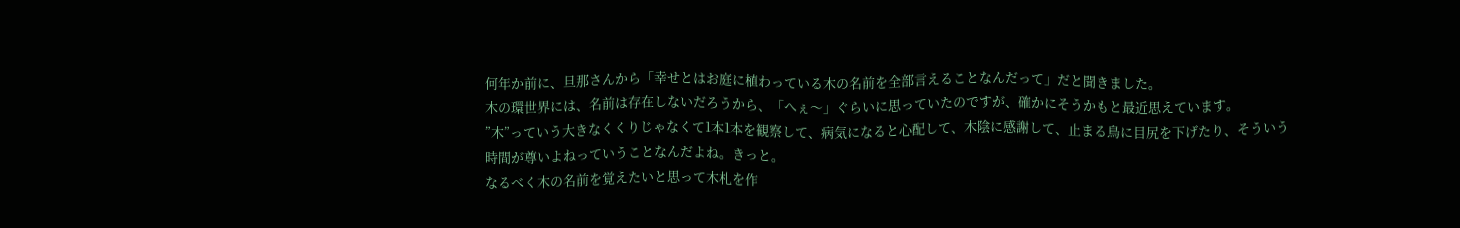何年か前に、旦那さんから「幸せとはお庭に植わっている木の名前を全部言えることなんだって」だと聞きました。
木の環世界には、名前は存在しないだろうから、「へぇ〜」ぐらいに思っていたのですが、確かにそうかもと最近思えています。
”木”っていう大きなくくりじゃなくて1本1本を観察して、病気になると心配して、木陰に感謝して、止まる鳥に目尻を下げたり、そういう時間が尊いよねっていうことなんだよね。きっと。
なるべく木の名前を覚えたいと思って木札を作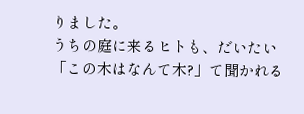りました。
うちの庭に来るヒトも、だいたい「この木はなんて木?」て聞かれる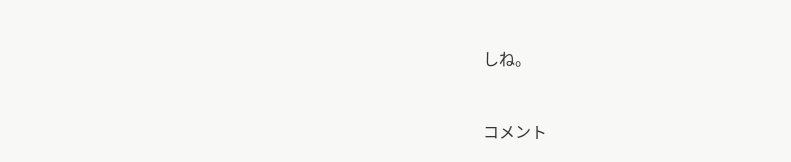しね。


コメント